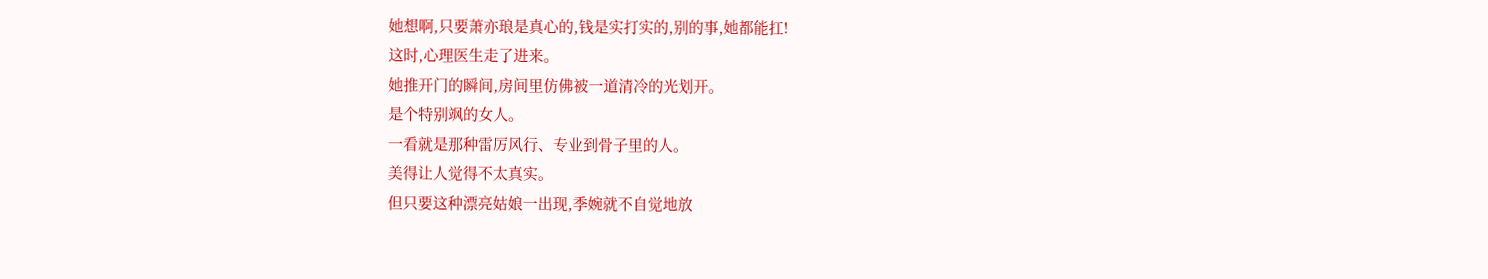她想啊,只要萧亦琅是真心的,钱是实打实的,别的事,她都能扛!
这时,心理医生走了进来。
她推开门的瞬间,房间里仿佛被一道清冷的光划开。
是个特别飒的女人。
一看就是那种雷厉风行、专业到骨子里的人。
美得让人觉得不太真实。
但只要这种漂亮姑娘一出现,季婉就不自觉地放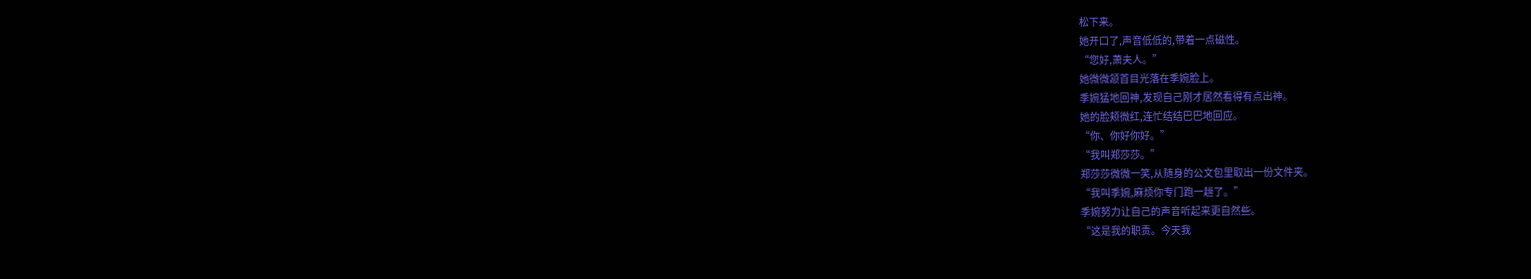松下来。
她开口了,声音低低的,带着一点磁性。
“您好,萧夫人。”
她微微颔首目光落在季婉脸上。
季婉猛地回神,发现自己刚才居然看得有点出神。
她的脸颊微红,连忙结结巴巴地回应。
“你、你好你好。”
“我叫郑莎莎。”
郑莎莎微微一笑,从随身的公文包里取出一份文件夹。
“我叫季婉,麻烦你专门跑一趟了。”
季婉努力让自己的声音听起来更自然些。
“这是我的职责。今天我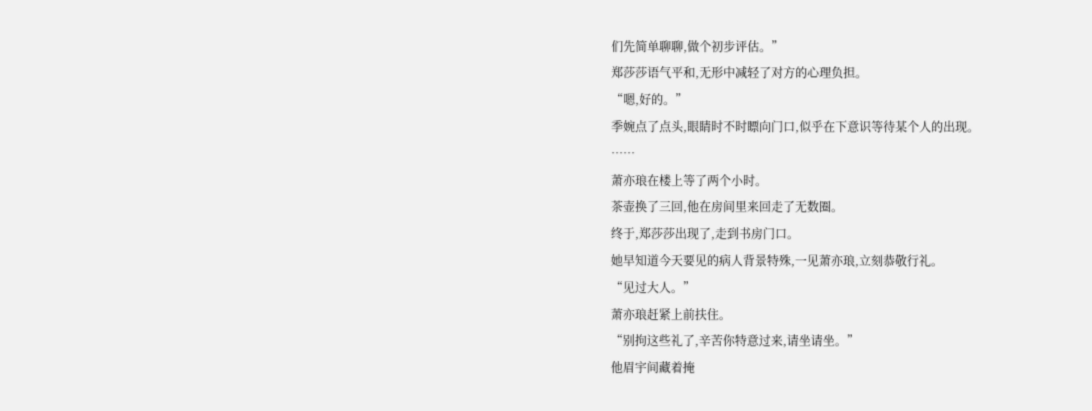们先简单聊聊,做个初步评估。”
郑莎莎语气平和,无形中减轻了对方的心理负担。
“嗯,好的。”
季婉点了点头,眼睛时不时瞟向门口,似乎在下意识等待某个人的出现。
……
萧亦琅在楼上等了两个小时。
茶壶换了三回,他在房间里来回走了无数圈。
终于,郑莎莎出现了,走到书房门口。
她早知道今天要见的病人背景特殊,一见萧亦琅,立刻恭敬行礼。
“见过大人。”
萧亦琅赶紧上前扶住。
“别拘这些礼了,辛苦你特意过来,请坐请坐。”
他眉宇间藏着掩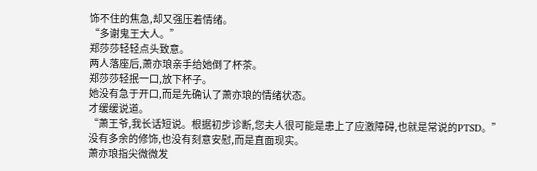饰不住的焦急,却又强压着情绪。
“多谢鬼王大人。”
郑莎莎轻轻点头致意。
两人落座后,萧亦琅亲手给她倒了杯茶。
郑莎莎轻抿一口,放下杯子。
她没有急于开口,而是先确认了萧亦琅的情绪状态。
才缓缓说道。
“萧王爷,我长话短说。根据初步诊断,您夫人很可能是患上了应激障碍,也就是常说的PTSD。”
没有多余的修饰,也没有刻意安慰,而是直面现实。
萧亦琅指尖微微发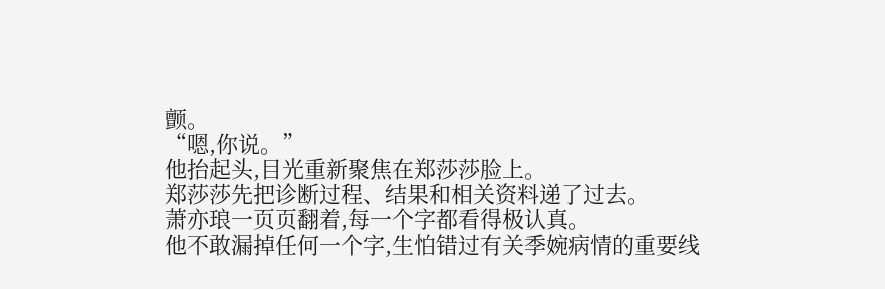颤。
“嗯,你说。”
他抬起头,目光重新聚焦在郑莎莎脸上。
郑莎莎先把诊断过程、结果和相关资料递了过去。
萧亦琅一页页翻着,每一个字都看得极认真。
他不敢漏掉任何一个字,生怕错过有关季婉病情的重要线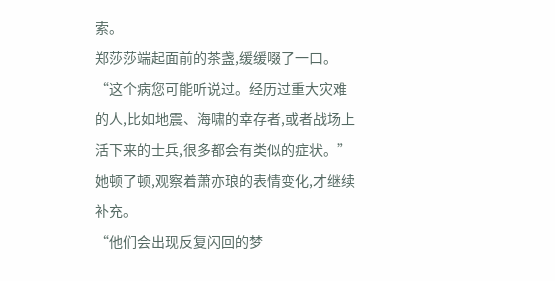索。
郑莎莎端起面前的茶盏,缓缓啜了一口。
“这个病您可能听说过。经历过重大灾难的人,比如地震、海啸的幸存者,或者战场上活下来的士兵,很多都会有类似的症状。”
她顿了顿,观察着萧亦琅的表情变化,才继续补充。
“他们会出现反复闪回的梦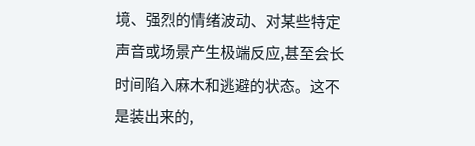境、强烈的情绪波动、对某些特定声音或场景产生极端反应,甚至会长时间陷入麻木和逃避的状态。这不是装出来的,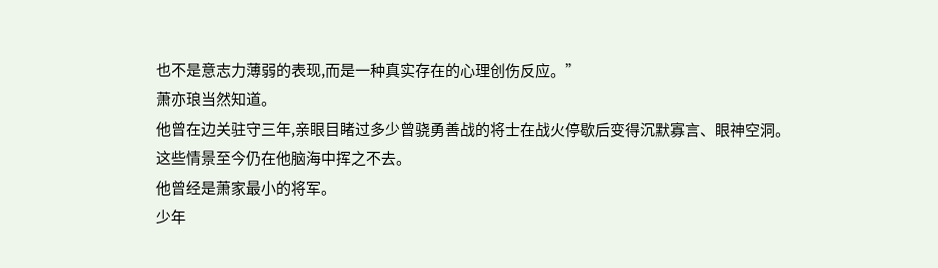也不是意志力薄弱的表现,而是一种真实存在的心理创伤反应。”
萧亦琅当然知道。
他曾在边关驻守三年,亲眼目睹过多少曾骁勇善战的将士在战火停歇后变得沉默寡言、眼神空洞。
这些情景至今仍在他脑海中挥之不去。
他曾经是萧家最小的将军。
少年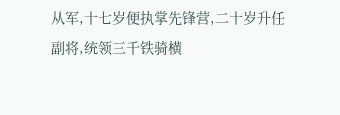从军,十七岁便执掌先锋营,二十岁升任副将,统领三千铁骑横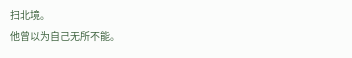扫北境。
他曾以为自己无所不能。